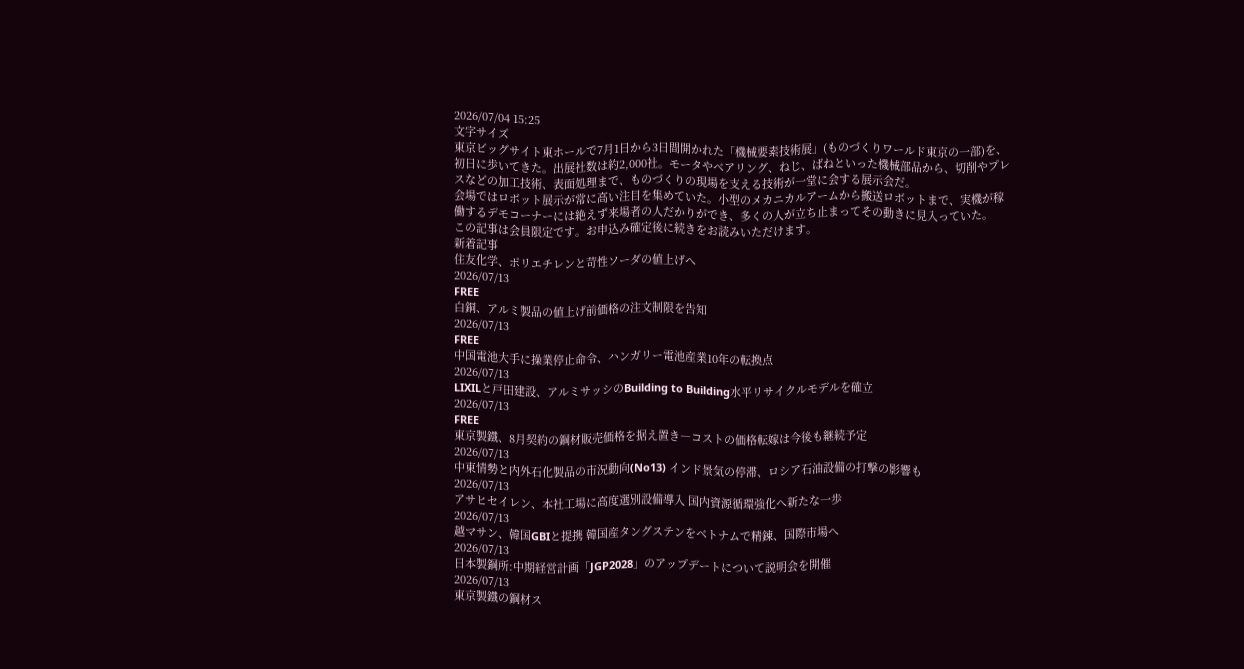2026/07/04 15:25
文字サイズ
東京ビッグサイト東ホールで7月1日から3日間開かれた「機械要素技術展」(ものづくりワールド東京の一部)を、初日に歩いてきた。出展社数は約2,000社。モータやベアリング、ねじ、ばねといった機械部品から、切削やプレスなどの加工技術、表面処理まで、ものづくりの現場を支える技術が一堂に会する展示会だ。
会場ではロボット展示が常に高い注目を集めていた。小型のメカニカルアームから搬送ロボットまで、実機が稼働するデモコーナーには絶えず来場者の人だかりができ、多くの人が立ち止まってその動きに見入っていた。
この記事は会員限定です。お申込み確定後に続きをお読みいただけます。
新着記事
住友化学、ポリエチレンと苛性ソーダの値上げへ
2026/07/13
FREE
白銅、アルミ製品の値上げ前価格の注文制限を告知
2026/07/13
FREE
中国電池大手に操業停止命令、ハンガリー電池産業10年の転換点
2026/07/13
LIXILと戸田建設、アルミサッシのBuilding to Building水平リサイクルモデルを確立
2026/07/13
FREE
東京製鐵、8月契約の鋼材販売価格を据え置き―コストの価格転嫁は今後も継続予定
2026/07/13
中東情勢と内外石化製品の市況動向(No13) インド景気の停滞、ロシア石油設備の打撃の影響も
2026/07/13
アサヒセイレン、本社工場に高度選別設備導入 国内資源循環強化へ新たな一歩
2026/07/13
越マサン、韓国GBIと提携 韓国産タングステンをベトナムで精錬、国際市場へ
2026/07/13
日本製鋼所:中期経営計画「JGP2028」のアップデートについて説明会を開催
2026/07/13
東京製鐵の鋼材ス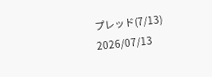プレッド(7/13)
2026/07/13